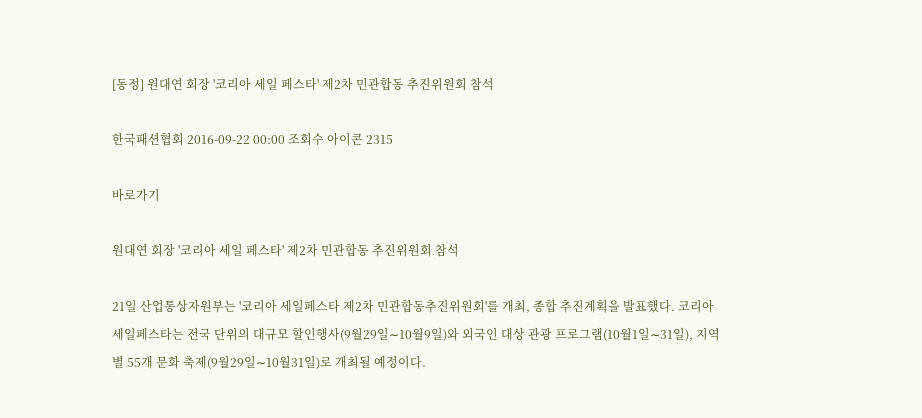[동정] 원대연 회장 '코리아 세일 페스타' 제2차 민관합동 추진위원회 참석

한국패션협회 2016-09-22 00:00 조회수 아이콘 2315

바로가기

원대연 회장 '코리아 세일 페스타' 제2차 민관합동 추진위원회 참석

21일 산업통상자원부는 '코리아 세일페스타 제2차 민관합동추진위원회'를 개최, 종합 추진계획을 발표했다. 코리아세일페스타는 전국 단위의 대규모 할인행사(9월29일∼10월9일)와 외국인 대상 관광 프로그램(10월1일∼31일), 지역별 55개 문화 축제(9월29일∼10월31일)로 개최될 예정이다.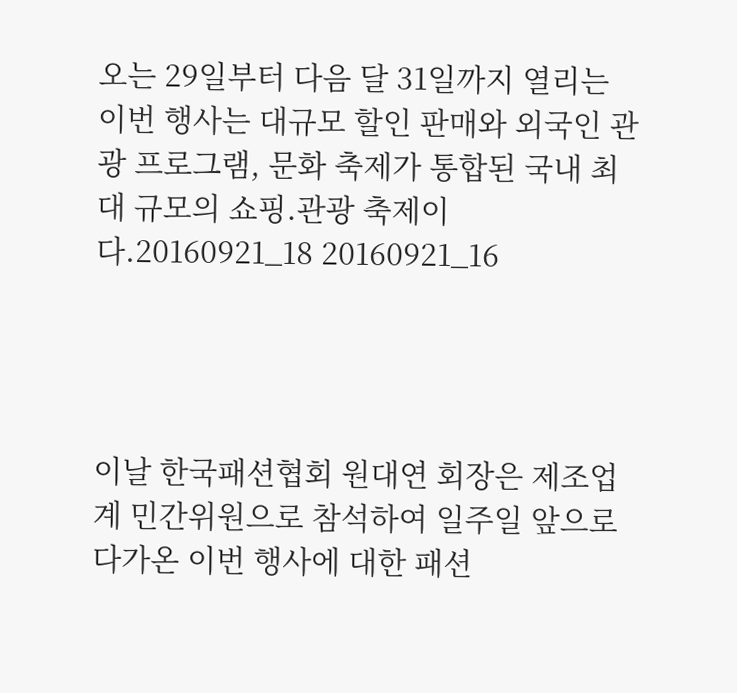오는 29일부터 다음 달 31일까지 열리는 이번 행사는 대규모 할인 판매와 외국인 관광 프로그램, 문화 축제가 통합된 국내 최대 규모의 쇼핑.관광 축제이다.20160921_18 20160921_16




이날 한국패션협회 원대연 회장은 제조업계 민간위원으로 참석하여 일주일 앞으로 다가온 이번 행사에 대한 패션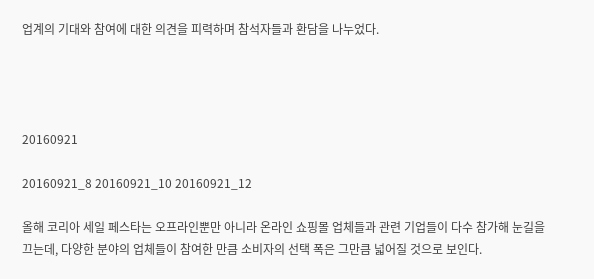업계의 기대와 참여에 대한 의견을 피력하며 참석자들과 환담을 나누었다.




20160921

20160921_8 20160921_10 20160921_12

올해 코리아 세일 페스타는 오프라인뿐만 아니라 온라인 쇼핑몰 업체들과 관련 기업들이 다수 참가해 눈길을 끄는데, 다양한 분야의 업체들이 참여한 만큼 소비자의 선택 폭은 그만큼 넓어질 것으로 보인다.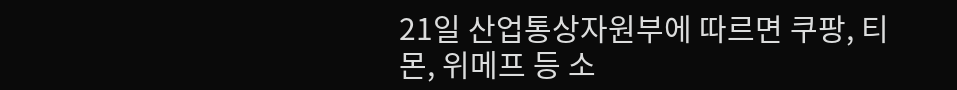21일 산업통상자원부에 따르면 쿠팡, 티몬, 위메프 등 소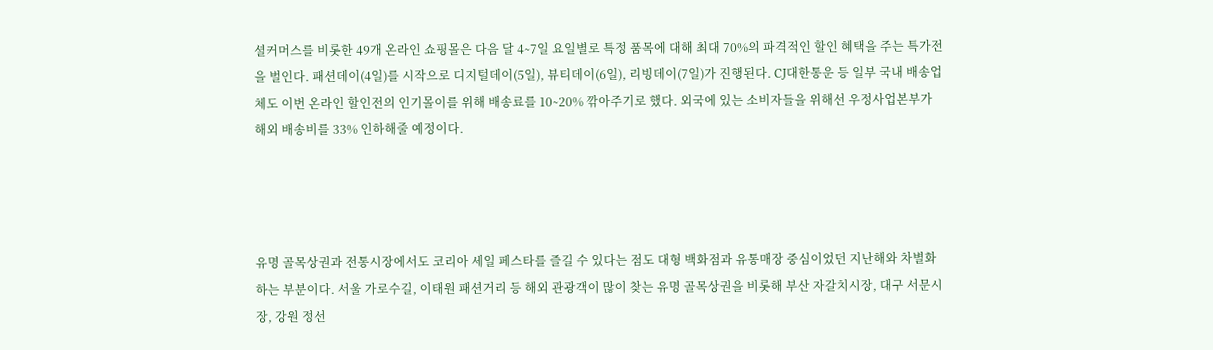셜커머스를 비롯한 49개 온라인 쇼핑몰은 다음 달 4∼7일 요일별로 특정 품목에 대해 최대 70%의 파격적인 할인 혜택을 주는 특가전을 벌인다. 패션데이(4일)를 시작으로 디지털데이(5일), 뷰티데이(6일), 리빙데이(7일)가 진행된다. CJ대한통운 등 일부 국내 배송업체도 이번 온라인 할인전의 인기몰이를 위해 배송료를 10∼20% 깎아주기로 했다. 외국에 있는 소비자들을 위해선 우정사업본부가 해외 배송비를 33% 인하해줄 예정이다.




유명 골목상권과 전통시장에서도 코리아 세일 페스타를 즐길 수 있다는 점도 대형 백화점과 유통매장 중심이었던 지난해와 차별화하는 부분이다. 서울 가로수길, 이태원 패션거리 등 해외 관광객이 많이 찾는 유명 골목상권을 비롯해 부산 자갈치시장, 대구 서문시장, 강원 정선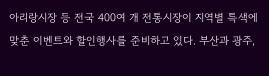아리랑시장 등 전국 400여 개 전통시장이 지역별 특색에 맞춘 이벤트와 할인행사를 준비하고 있다. 부산과 광주,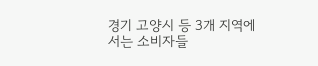경기 고양시 등 3개 지역에서는 소비자들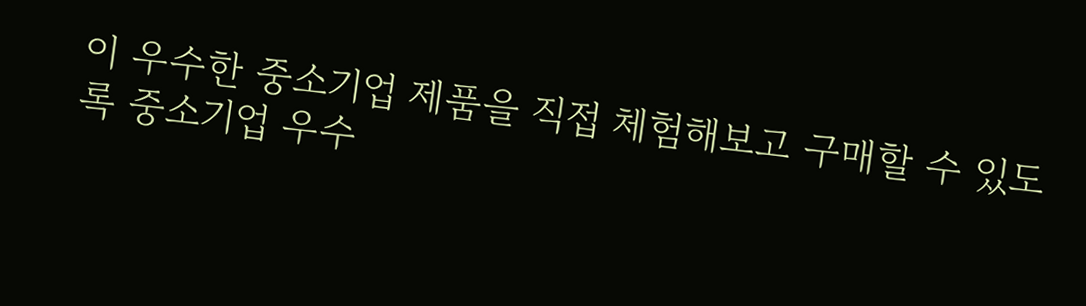이 우수한 중소기업 제품을 직접 체험해보고 구매할 수 있도록 중소기업 우수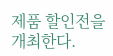제품 할인전을 개최한다.